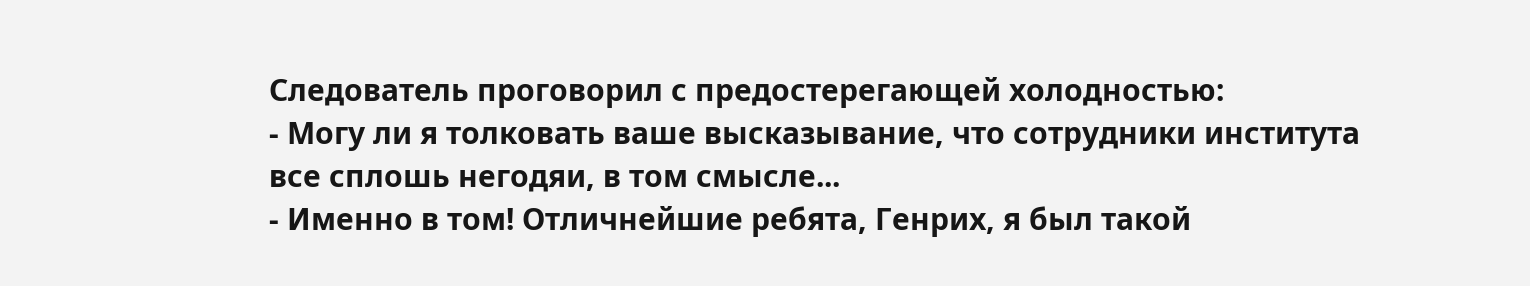Следователь проговорил с предостерегающей холодностью:
- Могу ли я толковать ваше высказывание, что сотрудники института все сплошь негодяи, в том смысле...
- Именно в том! Отличнейшие ребята, Генрих, я был такой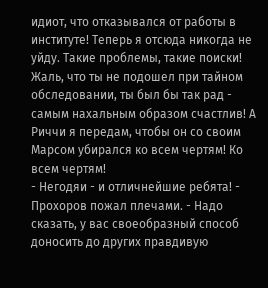идиот, что отказывался от работы в институте! Теперь я отсюда никогда не уйду. Такие проблемы, такие поиски! Жаль, что ты не подошел при тайном обследовании, ты был бы так рад - самым нахальным образом счастлив! А Риччи я передам, чтобы он со своим Марсом убирался ко всем чертям! Ко всем чертям!
- Негодяи - и отличнейшие ребята! - Прохоров пожал плечами. - Надо сказать, у вас своеобразный способ доносить до других правдивую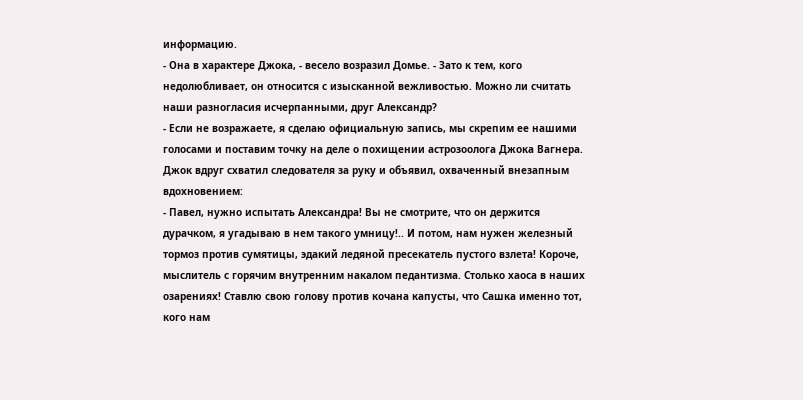информацию.
- Она в характере Джока, - весело возразил Домье. - Зато к тем, кого недолюбливает, он относится с изысканной вежливостью. Можно ли считать наши разногласия исчерпанными, друг Александр?
- Если не возражаете, я сделаю официальную запись, мы скрепим ее нашими голосами и поставим точку на деле о похищении астрозоолога Джока Вагнера.
Джок вдруг схватил следователя за руку и объявил, охваченный внезапным вдохновением:
- Павел, нужно испытать Александра! Вы не смотрите, что он держится дурачком, я угадываю в нем такого умницу!.. И потом, нам нужен железный тормоз против сумятицы, эдакий ледяной пресекатель пустого взлета! Короче, мыслитель с горячим внутренним накалом педантизма. Столько хаоса в наших озарениях! Ставлю свою голову против кочана капусты, что Сашка именно тот, кого нам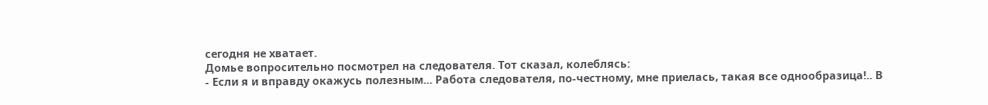сегодня не хватает.
Домье вопросительно посмотрел на следователя. Тот сказал, колеблясь:
- Если я и вправду окажусь полезным... Работа следователя, по-честному, мне приелась, такая все однообразица!.. В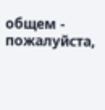общем - пожалуйста,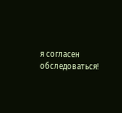я согласен обследоваться!